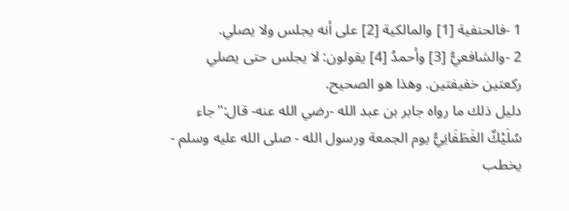1 -فالحنفية [1] والمالكية [2] على أنه يجلس ولا يصلي.
2 -والشافعيُّ [3] وأحمدُ [4] يقولون: لا يجلس حتى يصلي ركعتين خفيفتين. وهذا هو الصحيح.
دليل ذلك ما رواه جابر بن عبد الله -رضي الله عنه- قال:"جاء سُلَيْكٌ الغَطَفَانِيُّ يوم الجمعة ورسول الله - صلى الله عليه وسلم - يخطب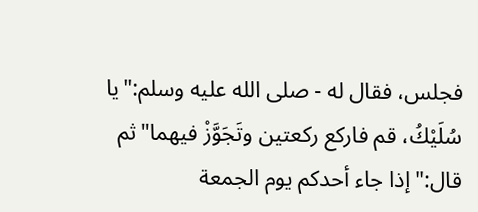فجلس، فقال له - صلى الله عليه وسلم:"يا سُلَيْكُ، قم فاركع ركعتين وتَجَوَّزْ فيهما"ثم قال:"إذا جاء أحدكم يوم الجمعة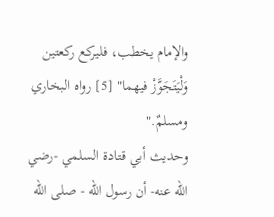والإمام يخطب، فليركع ركعتين وَلْيَتَجَوَّزْ فيهما" [5] رواه البخاري ومسلمٌ."
وحديث أبي قتادة السلمي -رضي الله عنه- أن رسول الله - صلى الله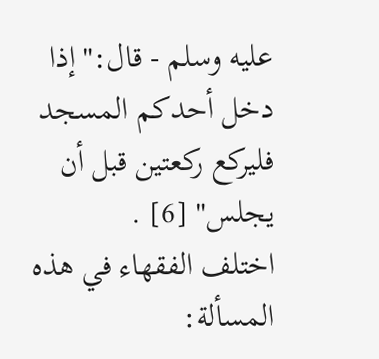عليه وسلم - قال:"إذا دخل أحدكم المسجد فليركع ركعتين قبل أن يجلس" [6] .
اختلف الفقهاء في هذه المسألة: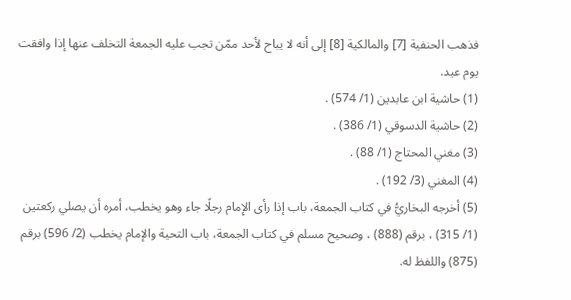فذهب الحنفية [7] والمالكية [8] إلى أنه لا يباح لأحد ممّن تجب عليه الجمعة التخلف عنها إذا وافقت يوم عيد.
(1) حاشية ابن عابدين (1/ 574) .
(2) حاشية الدسوقي (1/ 386) .
(3) مغني المحتاج (1/ 88) .
(4) المغني (3/ 192) .
(5) أخرجه البخاريُّ في كتاب الجمعة، باب إذا رأى الإِمام رجلًا جاء وهو يخطب، أمره أن يصلي ركعتين (1/ 315) ، برقم (888) ، وصحيح مسلم في كتاب الجمعة، باب التحية والإمام يخطب (2/ 596) برقم (875) واللفظ له.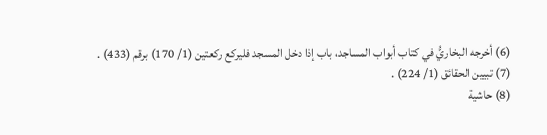(6) أخرجه البخاريُّ في كتاب أبواب المساجد، باب إذا دخل المسجد فليركع ركعتين (1/ 170) برقم (433) .
(7) تبيين الحقائق (1/ 224) .
(8) حاشية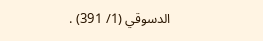الدسوقي (1/ 391) .